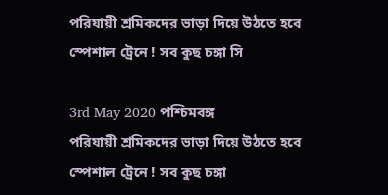পরিযায়ী শ্রমিকদের ভাড়া দিয়ে উঠতে হবে স্পেশাল ট্রেনে ! সব কুছ চঙ্গা সি

3rd May 2020 পশ্চিমবঙ্গ
পরিযায়ী শ্রমিকদের ভাড়া দিয়ে উঠতে হবে স্পেশাল ট্রেনে ! সব কুছ চঙ্গা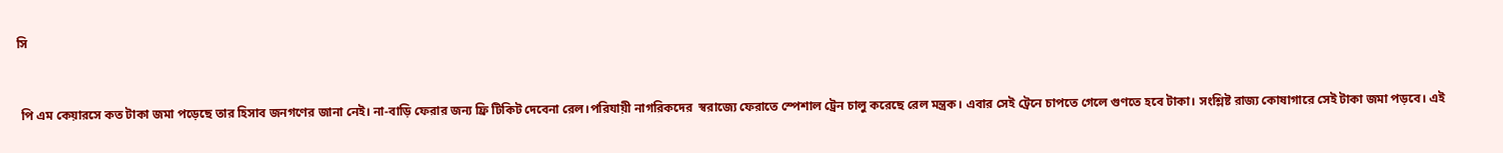সি


 পি এম কেয়ারসে কত টাকা জমা পড়েছে তার হিসাব জনগণের জানা নেই। না-বাড়ি ফেরার জন্য ফ্রি টিকিট দেবেনা রেল।পরিযায়ী নাগরিকদের  স্বরাজ্যে ফেরাতে স্পেশাল ট্রেন চালু করেছে রেল মন্ত্রক। এবার সেই ট্রেনে চাপতে গেলে গুণতে হবে টাকা। সংশ্লিষ্ট রাজ্য কোষাগারে সেই টাকা জমা পড়বে। এই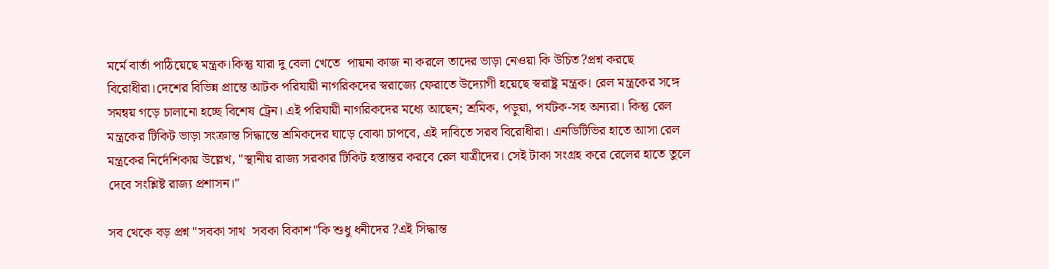মর্মে বার্তা পাঠিয়েছে মন্ত্রক।কিন্তু যারা দু বেলা খেতে  পায়না কাজ না করলে তাদের ভাড়া নেওয়া কি উচিত?প্রশ্ন করছে বিরোধীরা।দেশের বিভিন্ন প্রান্তে আটক পরিযায়ী নাগরিকদের স্বরাজ্যে ফেরাতে উদ্যোগী হয়েছে স্বরাষ্ট্র মন্ত্রক। রেল মন্ত্রকের সঙ্গে সমন্বয় গড়ে চালানো হচ্ছে বিশেষ ট্রেন। এই পরিযায়ী নাগরিকদের মধ্যে আছেন; শ্রমিক, পড়ুয়া, পর্যটক-সহ অন্যরা। কিন্তু রেল মন্ত্রকের টিকিট ভাড়া সংক্রান্ত সিদ্ধান্তে শ্রমিকদের ঘাড়ে বোঝা চাপবে, এই দাবিতে সরব বিরোধীরা। এনডিটিভির হাতে আসা রেল মন্ত্রকের নির্দেশিকায় উল্লেখ, "স্থানীয় রাজ্য সরকার টিকিট হস্তান্তর করবে রেল যাত্রীদের। সেই টাকা সংগ্রহ করে রেলের হাতে তুলে দেবে সংশ্লিষ্ট রাজ্য প্রশাসন।"

সব থেকে বড় প্রশ্ন "সবকা সাথ  সবকা বিকাশ"কি শুধু ধনীদের ?এই সিদ্ধান্ত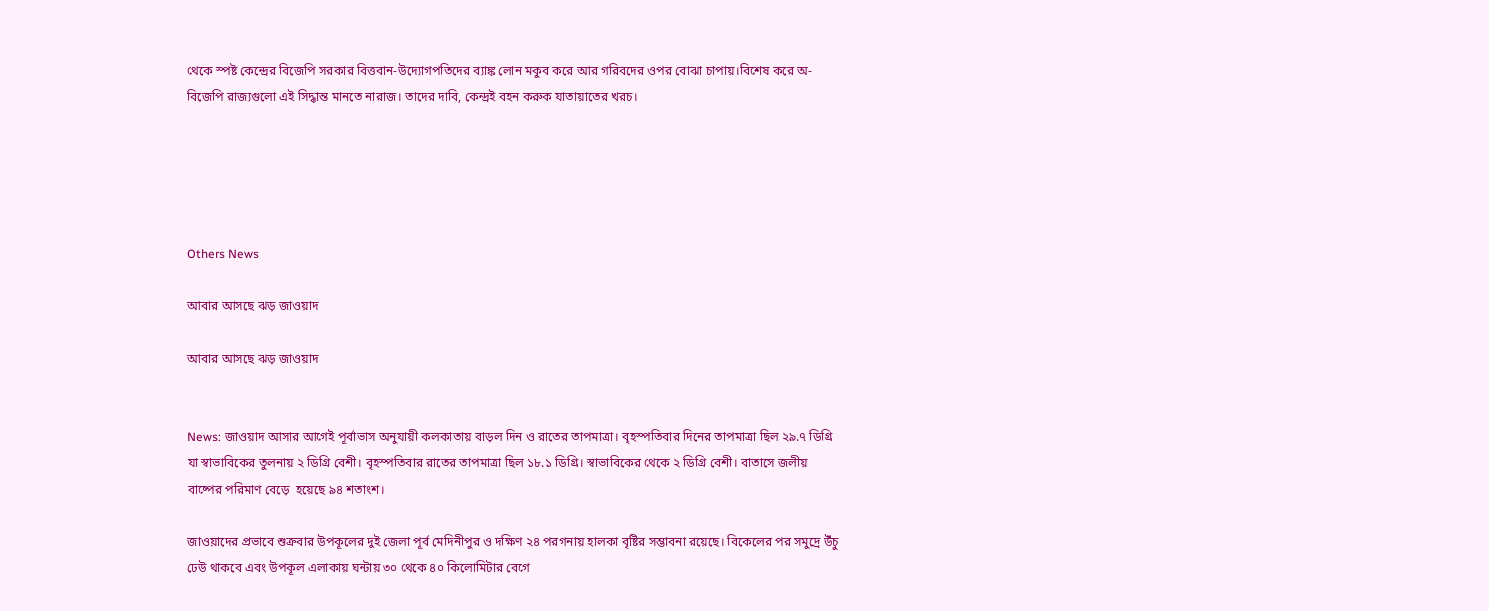থেকে স্পষ্ট কেন্দ্রের বিজেপি সরকার বিত্তবান-উদ্যোগপতিদের ব্যাঙ্ক লোন মকুব করে আর গরিবদের ওপর বোঝা চাপায়।বিশেষ করে অ-বিজেপি রাজ্যগুলো এই সিদ্ধান্ত মানতে নারাজ। তাদের দাবি, কেন্দ্রই বহন করুক যাতায়াতের খরচ।





Others News

আবার আসছে ঝড় জাওয়াদ

আবার আসছে ঝড় জাওয়াদ


News: জাওয়াদ আসার আগেই পূর্বাভাস অনুযায়ী কলকাতায় বাড়ল দিন ও রাতের তাপমাত্রা। বৃহস্পতিবার দিনের তাপমাত্রা ছিল ২৯.৭ ডিগ্রি যা স্বাভাবিকের তুলনায় ২ ডিগ্রি বেশী। বৃহস্পতিবার রাতের তাপমাত্রা ছিল ১৮.১ ডিগ্রি। স্বাভাবিকের থেকে ২ ডিগ্রি বেশী। বাতাসে জলীয় বাষ্পের পরিমাণ বেড়ে  হয়েছে ৯৪ শতাংশ।

জাওয়াদের প্রভাবে শুক্রবার উপকূলের দুই জেলা পূর্ব মেদিনীপুর ও দক্ষিণ ২৪ পরগনায় হালকা বৃষ্টির সম্ভাবনা রয়েছে। বিকেলের পর সমুদ্রে উঁচু ঢেউ থাকবে এবং উপকূল এলাকায় ঘন্টায় ৩০ থেকে ৪০ কিলোমিটার বেগে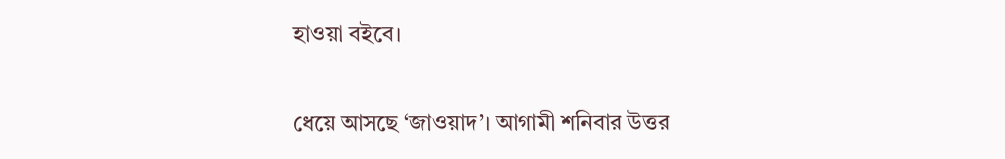হাওয়া বইবে।

ধেয়ে আসছে ‘জাওয়াদ’। আগামী শনিবার উত্তর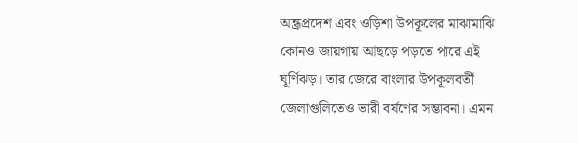অন্ধ্রপ্রদেশ এবং ওড়িশা উপকূলের মাঝামাঝি কোনও জায়গায় আছড়ে পড়তে পারে এই ঘূর্ণিঝড়। তার জেরে বাংলার উপকূলবর্তী জেলাগুলিতেও ভারী বর্ষণের সম্ভাবনা। এমন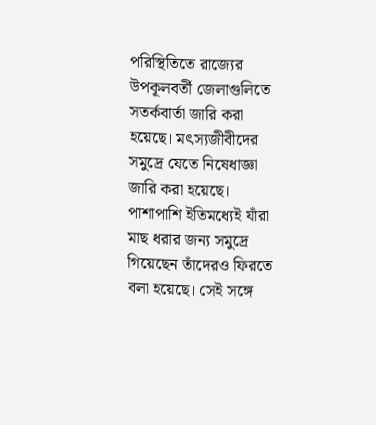পরিস্থিতিতে রাজ্যের উপকূলবর্তী জেলাগুলিতে সতর্কবার্তা জারি করা হয়েছে। মৎস্যজীবীদের সমুদ্রে যেতে নিষেধাজ্ঞা জারি করা হয়েছে। পাশাপাশি ইতিমধ্যেই যাঁরা মাছ ধরার জন্য সমুদ্রে গিয়েছেন তাঁদেরও ফিরতে বলা হয়েছে। সেই সঙ্গে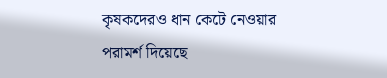কৃষকদেরও ধান কেটে নেওয়ার পরামর্শ দিয়েছে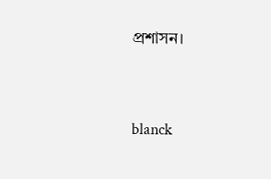প্রশাসন।


blanck